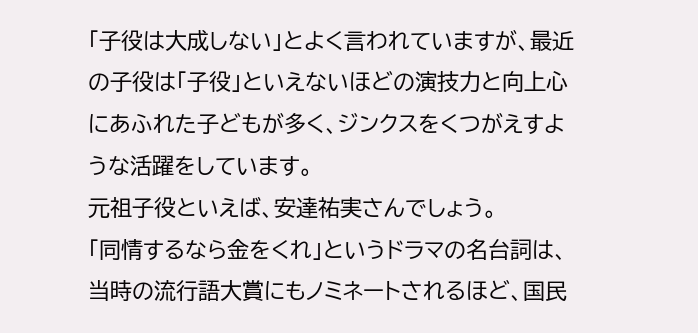「子役は大成しない」とよく言われていますが、最近の子役は「子役」といえないほどの演技力と向上心にあふれた子どもが多く、ジンクスをくつがえすような活躍をしています。
元祖子役といえば、安達祐実さんでしょう。
「同情するなら金をくれ」というドラマの名台詞は、当時の流行語大賞にもノミネートされるほど、国民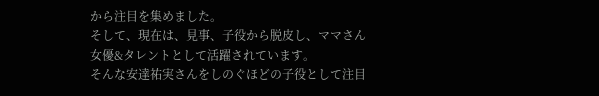から注目を集めました。
そして、現在は、見事、子役から脱皮し、ママさん女優&タレントとして活躍されています。
そんな安達祐実さんをしのぐほどの子役として注目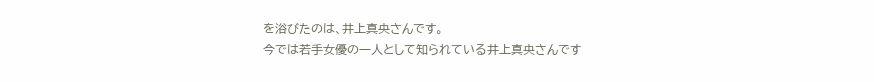を浴びたのは、井上真央さんです。
今では若手女優の一人として知られている井上真央さんです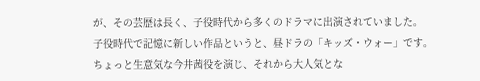が、その芸歴は長く、子役時代から多くのドラマに出演されていました。
子役時代で記憶に新しい作品というと、昼ドラの「キッズ・ウォー」です。
ちょっと生意気な今井茜役を演じ、それから大人気とな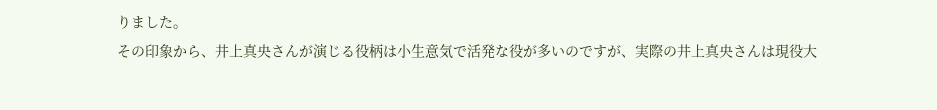りました。
その印象から、井上真央さんが演じる役柄は小生意気で活発な役が多いのですが、実際の井上真央さんは現役大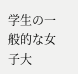学生の一般的な女子大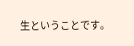生ということです。